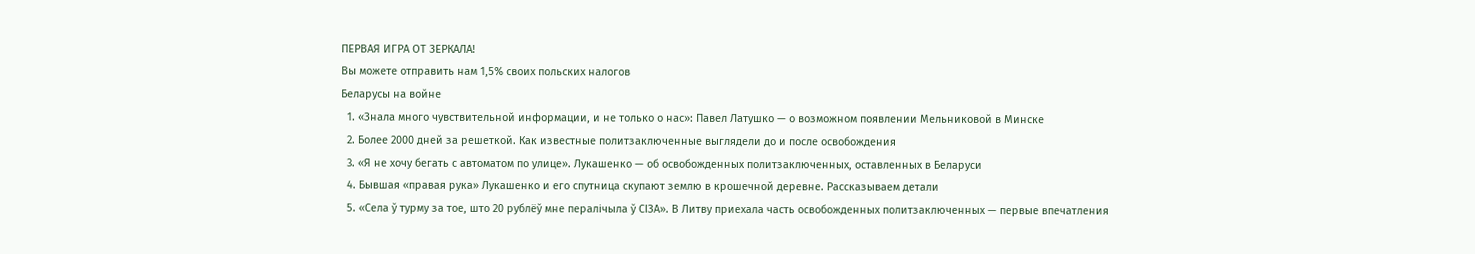ПЕРВАЯ ИГРА ОТ ЗЕРКАЛА!
Вы можете отправить нам 1,5% своих польских налогов
Беларусы на войне
  1. «Знала много чувствительной информации, и не только о нас»: Павел Латушко — о возможном появлении Мельниковой в Минске
  2. Более 2000 дней за решеткой. Как известные политзаключенные выглядели до и после освобождения
  3. «Я не хочу бегать с автоматом по улице». Лукашенко — об освобожденных политзаключенных, оставленных в Беларуси
  4. Бывшая «правая рука» Лукашенко и его спутница скупают землю в крошечной деревне. Рассказываем детали
  5. «Села ў турму за тое, што 20 рублёў мне пералічыла ў СІЗА». В Литву приехала часть освобожденных политзаключенных — первые впечатления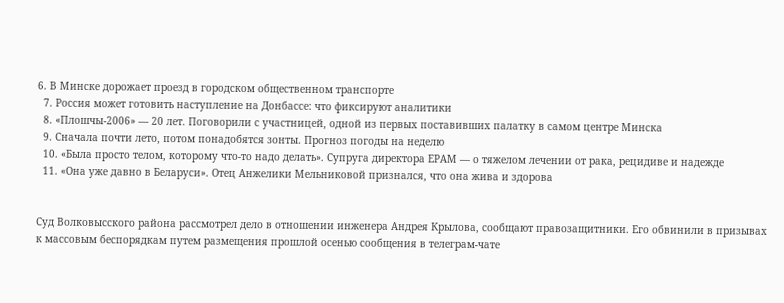6. В Минске дорожает проезд в городском общественном транспорте
  7. Россия может готовить наступление на Донбассе: что фиксируют аналитики
  8. «Плошчы-2006» — 20 лет. Поговорили с участницей, одной из первых поставивших палатку в самом центре Минска
  9. Сначала почти лето, потом понадобятся зонты. Прогноз погоды на неделю
  10. «Была просто телом, которому что-то надо делать». Супруга директора ЕРАМ — о тяжелом лечении от рака, рецидиве и надежде
  11. «Она уже давно в Беларуси». Отец Анжелики Мельниковой признался, что она жива и здорова


Суд Волковысского района рассмотрел дело в отношении инженера Андрея Крылова, сообщают правозащитники. Его обвинили в призывах к массовым беспорядкам путем размещения прошлой осенью сообщения в телеграм-чате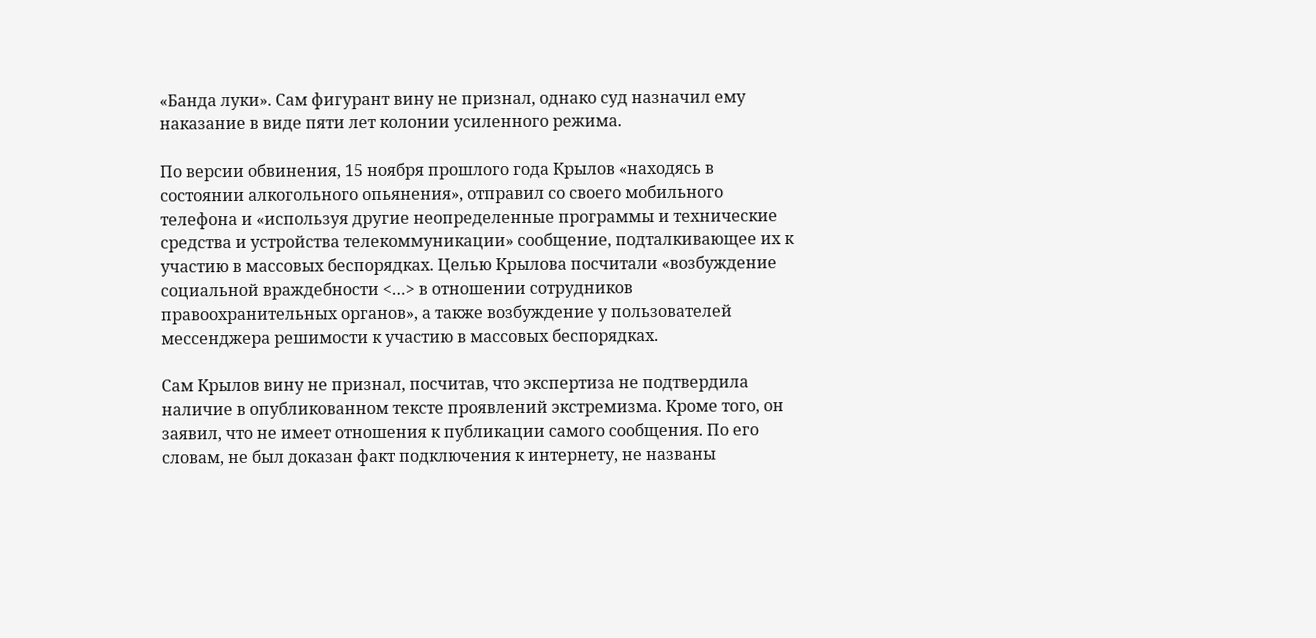«Банда луки». Сам фигурант вину не признал, однако суд назначил ему наказание в виде пяти лет колонии усиленного режима.

По версии обвинения, 15 ноября прошлого года Крылов «находясь в состоянии алкогольного опьянения», отправил со своего мобильного телефона и «используя другие неопределенные программы и технические средства и устройства телекоммуникации» сообщение, подталкивающее их к участию в массовых беспорядках. Целью Крылова посчитали «возбуждение социальной враждебности <…> в отношении сотрудников правоохранительных органов», а также возбуждение у пользователей мессенджера решимости к участию в массовых беспорядках.

Сам Крылов вину не признал, посчитав, что экспертиза не подтвердила наличие в опубликованном тексте проявлений экстремизма. Кроме того, он заявил, что не имеет отношения к публикации самого сообщения. По его словам, не был доказан факт подключения к интернету, не названы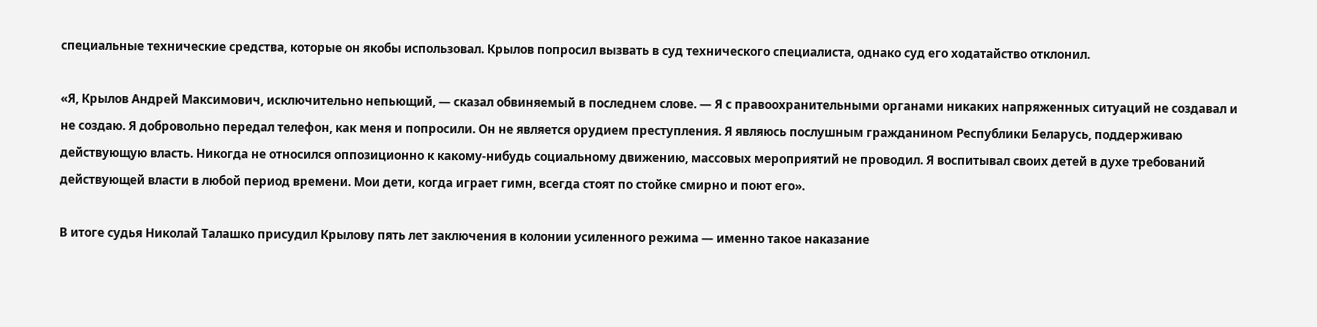специальные технические средства, которые он якобы использовал. Крылов попросил вызвать в суд технического специалиста, однако суд его ходатайство отклонил.

«Я, Крылов Андрей Максимович, исключительно непьющий, — сказал обвиняемый в последнем слове. — Я с правоохранительными органами никаких напряженных ситуаций не создавал и не создаю. Я добровольно передал телефон, как меня и попросили. Он не является орудием преступления. Я являюсь послушным гражданином Республики Беларусь, поддерживаю действующую власть. Никогда не относился оппозиционно к какому-нибудь социальному движению, массовых мероприятий не проводил. Я воспитывал своих детей в духе требований действующей власти в любой период времени. Мои дети, когда играет гимн, всегда стоят по стойке смирно и поют его».

В итоге судья Николай Талашко присудил Крылову пять лет заключения в колонии усиленного режима — именно такое наказание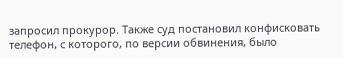запросил прокурор. Также суд постановил конфисковать телефон, с которого, по версии обвинения, было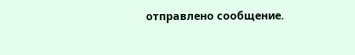отправлено сообщение.